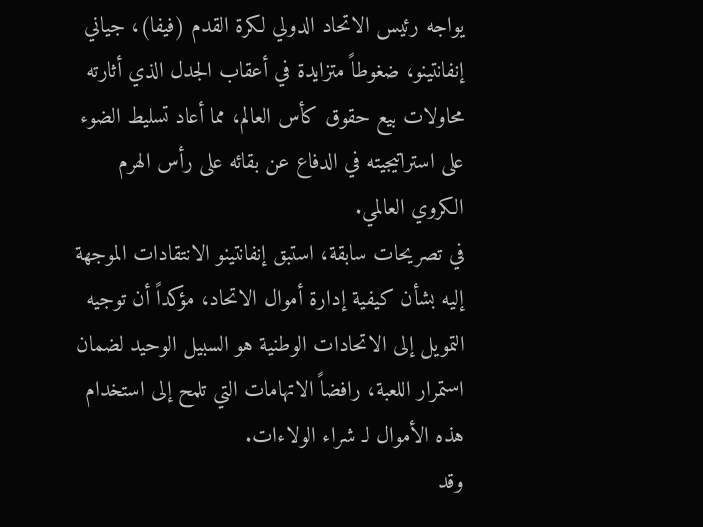يواجه رئيس الاتحاد الدولي لكرة القدم (فيفا)، جياني إنفانتينو، ضغوطاً متزايدة في أعقاب الجدل الذي أثارته محاولات بيع حقوق كأس العالم، مما أعاد تسليط الضوء على استراتيجيته في الدفاع عن بقائه على رأس الهرم الكروي العالمي.
في تصريحات سابقة، استبق إنفانتينو الانتقادات الموجهة إليه بشأن كيفية إدارة أموال الاتحاد، مؤكداً أن توجيه التمويل إلى الاتحادات الوطنية هو السبيل الوحيد لضمان استمرار اللعبة، رافضاً الاتهامات التي تلمح إلى استخدام هذه الأموال لـ شراء الولاءات.
وقد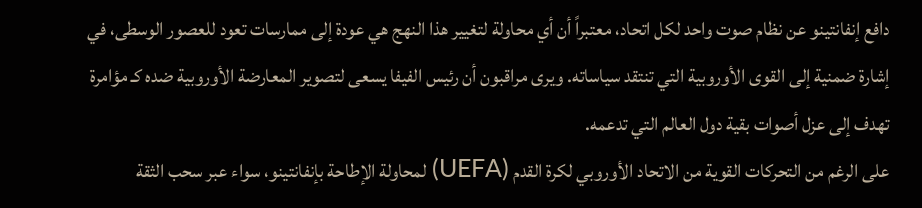دافع إنفانتينو عن نظام صوت واحد لكل اتحاد، معتبراً أن أي محاولة لتغيير هذا النهج هي عودة إلى ممارسات تعود للعصور الوسطى، في إشارة ضمنية إلى القوى الأوروبية التي تنتقد سياساته. ويرى مراقبون أن رئيس الفيفا يسعى لتصوير المعارضة الأوروبية ضده كـ مؤامرة تهدف إلى عزل أصوات بقية دول العالم التي تدعمه.
على الرغم من التحركات القوية من الاتحاد الأوروبي لكرة القدم (UEFA) لمحاولة الإطاحة بإنفانتينو، سواء عبر سحب الثقة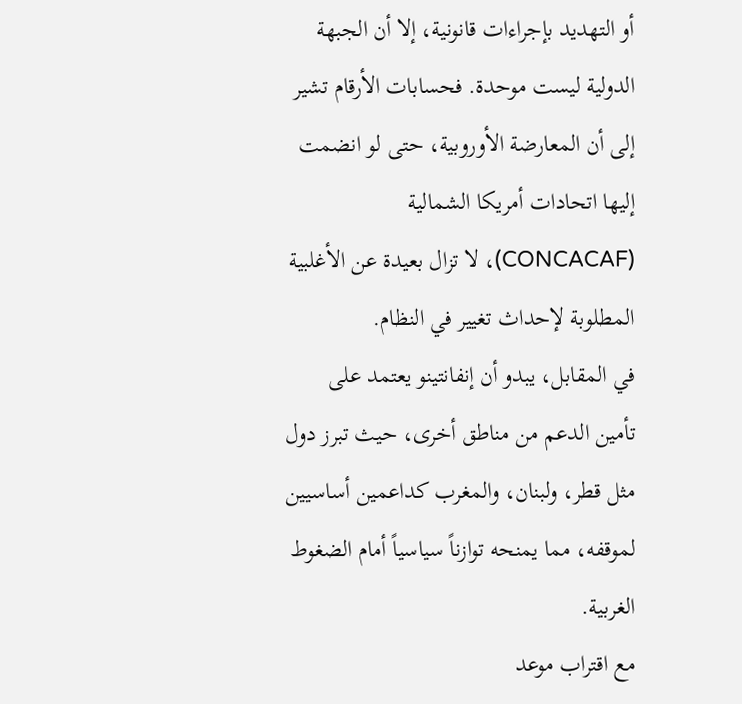أو التهديد بإجراءات قانونية، إلا أن الجبهة الدولية ليست موحدة. فحسابات الأرقام تشير إلى أن المعارضة الأوروبية، حتى لو انضمت إليها اتحادات أمريكا الشمالية (CONCACAF)، لا تزال بعيدة عن الأغلبية المطلوبة لإحداث تغيير في النظام.
في المقابل، يبدو أن إنفانتينو يعتمد على تأمين الدعم من مناطق أخرى، حيث تبرز دول مثل قطر، ولبنان، والمغرب كداعمين أساسيين لموقفه، مما يمنحه توازناً سياسياً أمام الضغوط الغربية.
مع اقتراب موعد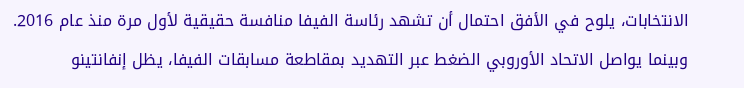الانتخابات، يلوح في الأفق احتمال أن تشهد رئاسة الفيفا منافسة حقيقية لأول مرة منذ عام 2016. وبينما يواصل الاتحاد الأوروبي الضغط عبر التهديد بمقاطعة مسابقات الفيفا، يظل إنفانتينو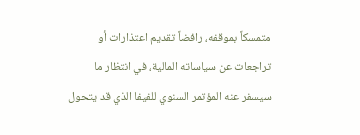متمسكاً بموقفه، رافضاً تقديم اعتذارات أو تراجعات عن سياساته المالية، في انتظار ما سيسفر عنه المؤتمر السنوي للفيفا الذي قد يتحول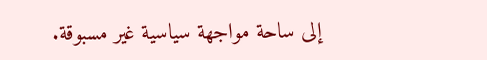إلى ساحة مواجهة سياسية غير مسبوقة.